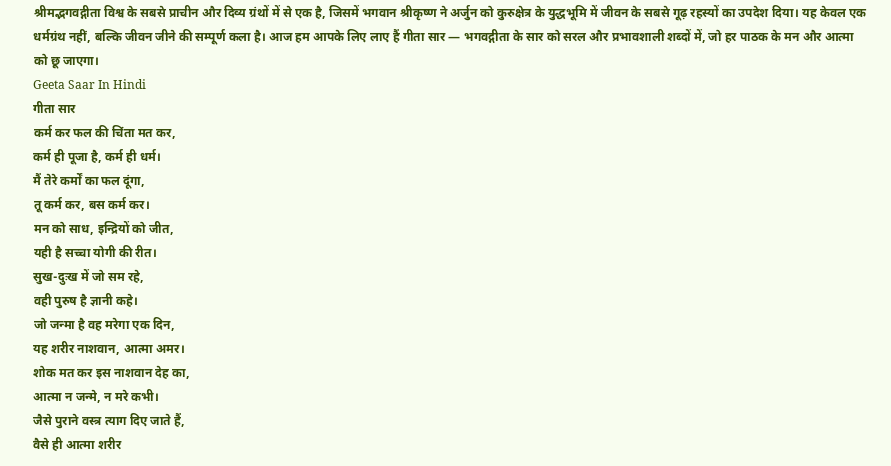श्रीमद्भगवद्गीता विश्व के सबसे प्राचीन और दिव्य ग्रंथों में से एक है, जिसमें भगवान श्रीकृष्ण ने अर्जुन को कुरुक्षेत्र के युद्धभूमि में जीवन के सबसे गूढ़ रहस्यों का उपदेश दिया। यह केवल एक धर्मग्रंथ नहीं, बल्कि जीवन जीने की सम्पूर्ण कला है। आज हम आपके लिए लाए हैं गीता सार — भगवद्गीता के सार को सरल और प्रभावशाली शब्दों में, जो हर पाठक के मन और आत्मा को छू जाएगा।
Geeta Saar In Hindi
गीता सार
कर्म कर फल की चिंता मत कर,
कर्म ही पूजा है, कर्म ही धर्म।
मैं तेरे कर्मों का फल दूंगा,
तू कर्म कर, बस कर्म कर।
मन को साध, इन्द्रियों को जीत,
यही है सच्चा योगी की रीत।
सुख-दुःख में जो सम रहे,
वही पुरुष है ज्ञानी कहे।
जो जन्मा है वह मरेगा एक दिन,
यह शरीर नाशवान, आत्मा अमर।
शोक मत कर इस नाशवान देह का,
आत्मा न जन्मे, न मरे कभी।
जैसे पुराने वस्त्र त्याग दिए जाते हैं,
वैसे ही आत्मा शरीर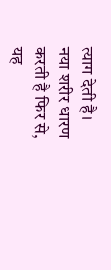त्याग देती है।
नया शरीर धारण करती है फिर से,
यह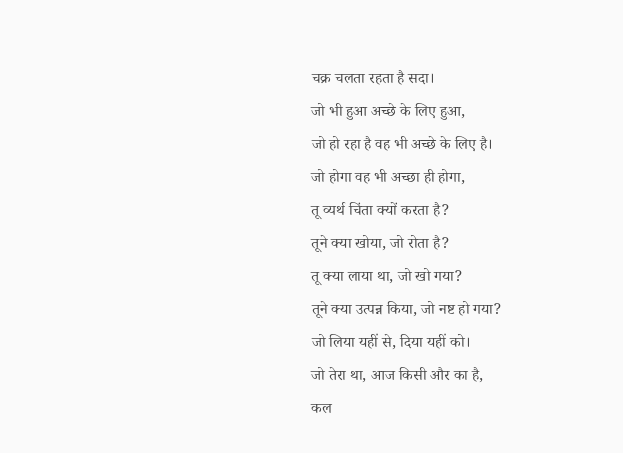चक्र चलता रहता है सदा।
जो भी हुआ अच्छे के लिए हुआ,
जो हो रहा है वह भी अच्छे के लिए है।
जो होगा वह भी अच्छा ही होगा,
तू व्यर्थ चिंता क्यों करता है?
तूने क्या खोया, जो रोता है?
तू क्या लाया था, जो खो गया?
तूने क्या उत्पन्न किया, जो नष्ट हो गया?
जो लिया यहीं से, दिया यहीं को।
जो तेरा था, आज किसी और का है,
कल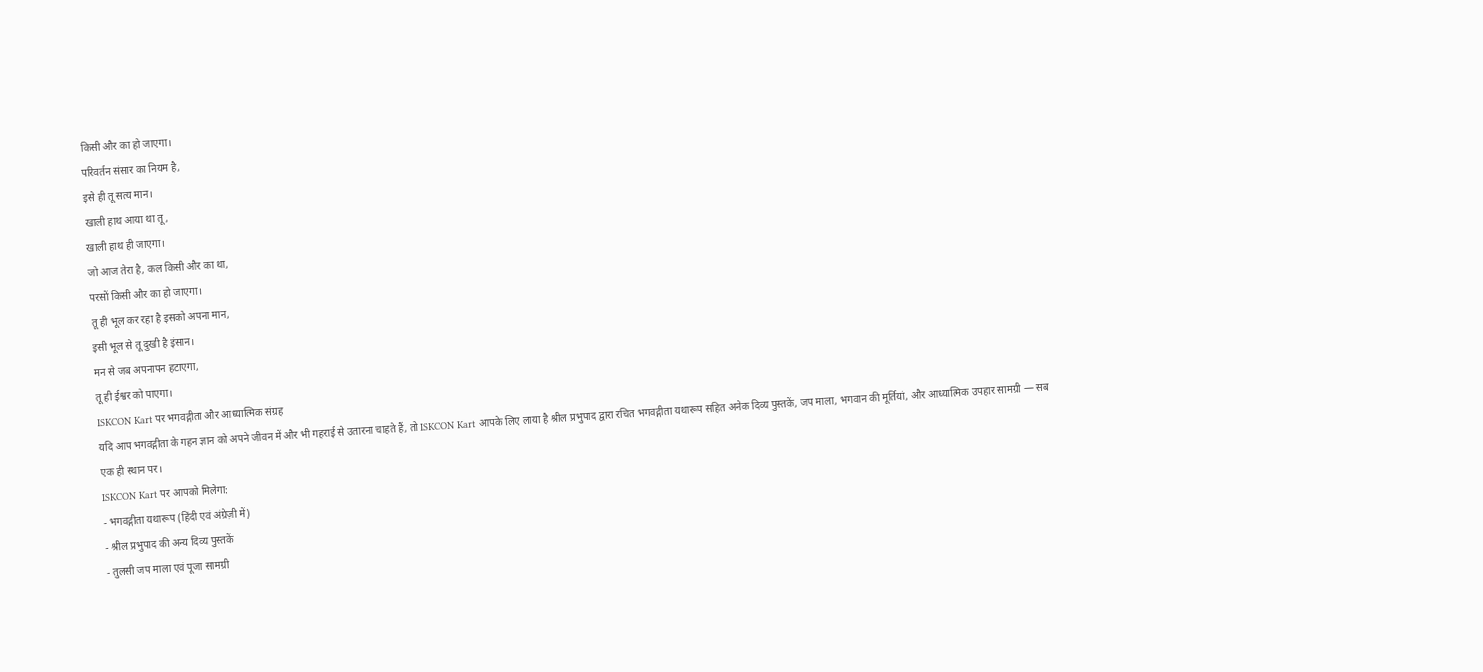किसी और का हो जाएगा।
परिवर्तन संसार का नियम है,
इसे ही तू सत्य मान।
खाली हाथ आया था तू,
खाली हाथ ही जाएगा।
जो आज तेरा है, कल किसी और का था,
परसों किसी और का हो जाएगा।
तू ही भूल कर रहा है इसको अपना मान,
इसी भूल से तू दुखी है इंसान।
मन से जब अपनापन हटाएगा,
तू ही ईश्वर को पाएगा।
ISKCON Kart पर भगवद्गीता और आध्यात्मिक संग्रह
यदि आप भगवद्गीता के गहन ज्ञान को अपने जीवन में और भी गहराई से उतारना चाहते हैं, तो ISKCON Kart आपके लिए लाया है श्रील प्रभुपाद द्वारा रचित भगवद्गीता यथारूप सहित अनेक दिव्य पुस्तकें, जप माला, भगवान की मूर्तियां, और आध्यात्मिक उपहार सामग्री — सब एक ही स्थान पर।
ISKCON Kart पर आपको मिलेगा:
- भगवद्गीता यथारूप (हिंदी एवं अंग्रेज़ी में)
- श्रील प्रभुपाद की अन्य दिव्य पुस्तकें
- तुलसी जप माला एवं पूजा सामग्री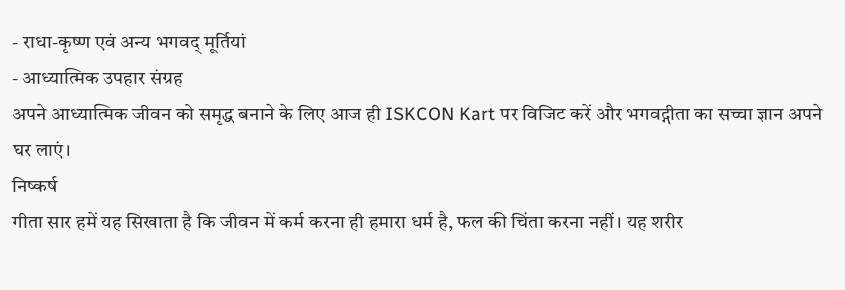- राधा-कृष्ण एवं अन्य भगवद् मूर्तियां
- आध्यात्मिक उपहार संग्रह
अपने आध्यात्मिक जीवन को समृद्ध बनाने के लिए आज ही ISKCON Kart पर विजिट करें और भगवद्गीता का सच्चा ज्ञान अपने घर लाएं।
निष्कर्ष
गीता सार हमें यह सिखाता है कि जीवन में कर्म करना ही हमारा धर्म है, फल की चिंता करना नहीं। यह शरीर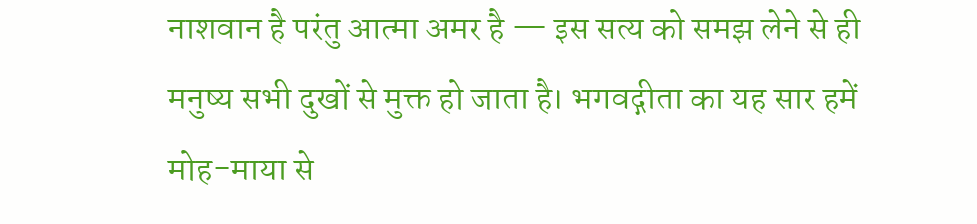नाशवान है परंतु आत्मा अमर है — इस सत्य को समझ लेने से ही मनुष्य सभी दुखों से मुक्त हो जाता है। भगवद्गीता का यह सार हमें मोह-माया से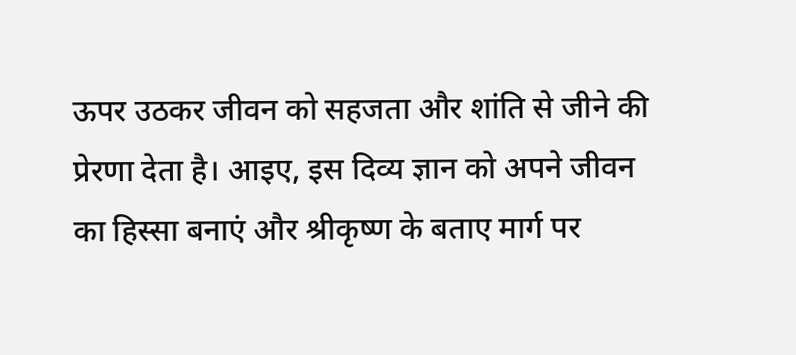ऊपर उठकर जीवन को सहजता और शांति से जीने की प्रेरणा देता है। आइए, इस दिव्य ज्ञान को अपने जीवन का हिस्सा बनाएं और श्रीकृष्ण के बताए मार्ग पर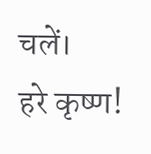चलें।
हरे कृष्ण!